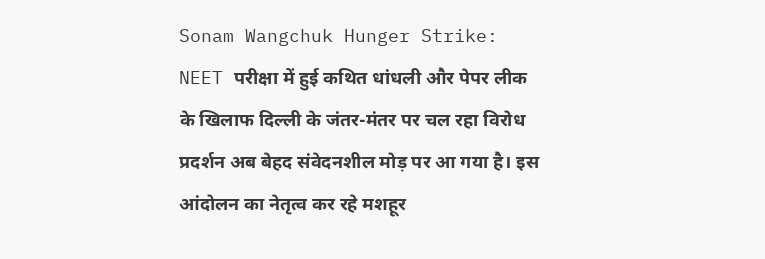Sonam Wangchuk Hunger Strike: NEET परीक्षा में हुई कथित धांधली और पेपर लीक के खिलाफ दिल्ली के जंतर-मंतर पर चल रहा विरोध प्रदर्शन अब बेहद संवेदनशील मोड़ पर आ गया है। इस आंदोलन का नेतृत्व कर रहे मशहूर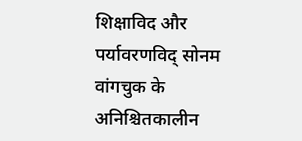शिक्षाविद और पर्यावरणविद् सोनम वांगचुक के अनिश्चितकालीन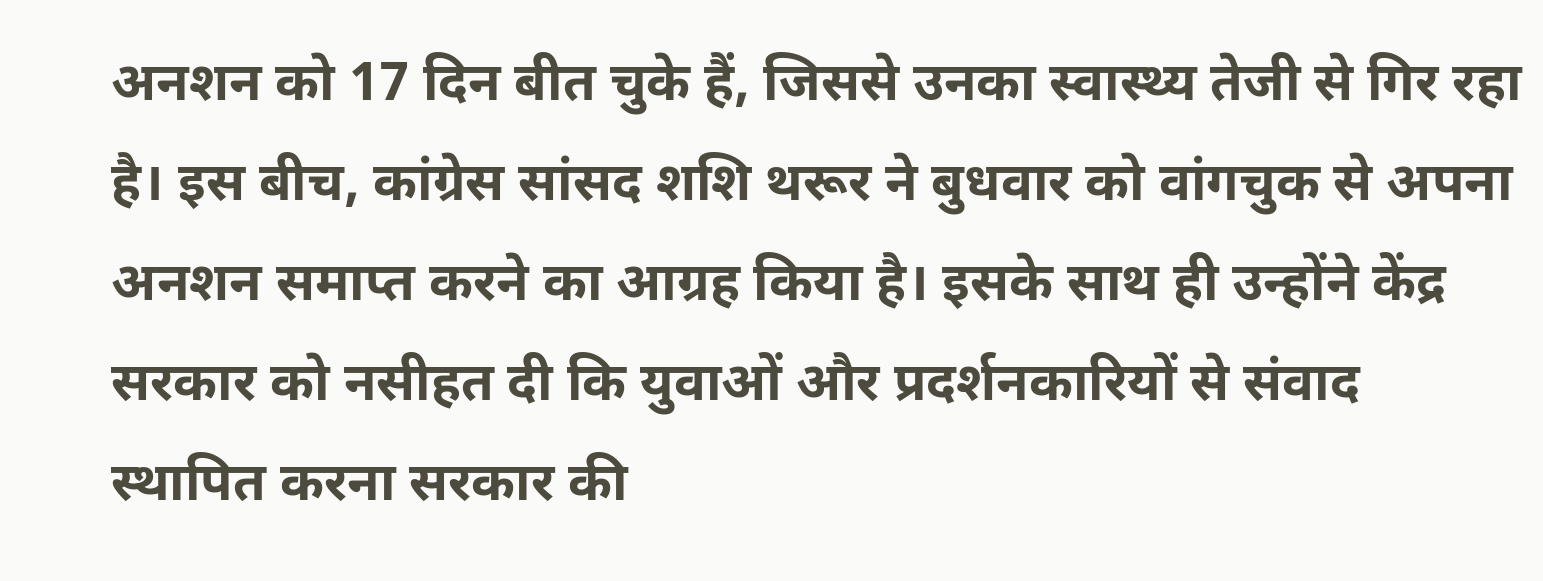अनशन को 17 दिन बीत चुके हैं, जिससे उनका स्वास्थ्य तेजी से गिर रहा है। इस बीच, कांग्रेस सांसद शशि थरूर ने बुधवार को वांगचुक से अपना अनशन समाप्त करने का आग्रह किया है। इसके साथ ही उन्होंने केंद्र सरकार को नसीहत दी कि युवाओं और प्रदर्शनकारियों से संवाद स्थापित करना सरकार की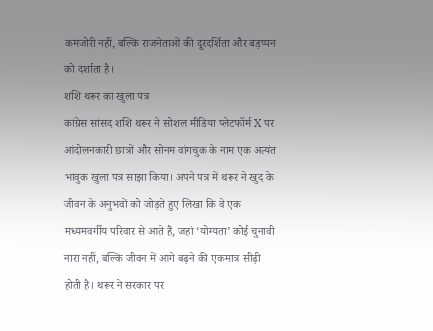कमजोरी नहीं, बल्कि राजनेताओं की दूरदर्शिता और बड़प्पन को दर्शाता है।
शशि थरूर का खुला पत्र
कांग्रेस सांसद शशि थरूर ने सोशल मीडिया प्लेटफॉर्म X पर आंदोलनकारी छात्रों और सोनम वांगचुक के नाम एक अत्यंत भावुक खुला पत्र साझा किया। अपने पत्र में थरूर ने खुद के जीवन के अनुभवों को जोड़ते हुए लिखा कि वे एक मध्यमवर्गीय परिवार से आते हैं, जहां ‘योग्यता’ कोई चुनावी नारा नहीं, बल्कि जीवन में आगे बढ़ने की एकमात्र सीढ़ी होती है। थरूर ने सरकार पर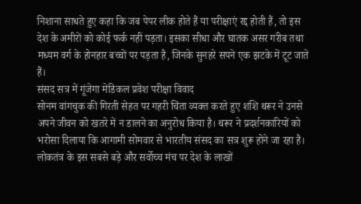निशाना साधते हुए कहा कि जब पेपर लीक होते हैं या परीक्षाएं रद्द होती हैं, तो इस देश के अमीरों को कोई फर्क नहीं पड़ता। इसका सीधा और घातक असर गरीब तथा मध्यम वर्ग के होनहार बच्चों पर पड़ता है, जिनके सुनहरे सपने एक झटके में टूट जाते हैं।
संसद सत्र में गूंजेगा मेडिकल प्रवेश परीक्षा विवाद
सोनम वांगचुक की गिरती सेहत पर गहरी चिंता व्यक्त करते हुए शशि थरूर ने उनसे अपने जीवन को खतरे में न डालने का अनुरोध किया है। थरूर ने प्रदर्शनकारियों को भरोसा दिलाया कि आगामी सोमवार से भारतीय संसद का सत्र शुरू होने जा रहा है। लोकतंत्र के इस सबसे बड़े और सर्वोच्च मंच पर देश के लाखों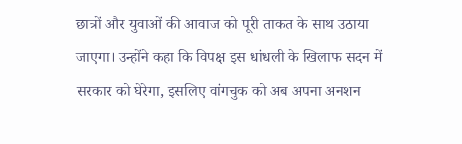छात्रों और युवाओं की आवाज को पूरी ताकत के साथ उठाया जाएगा। उन्होंने कहा कि विपक्ष इस धांधली के खिलाफ सदन में सरकार को घेरेगा, इसलिए वांगचुक को अब अपना अनशन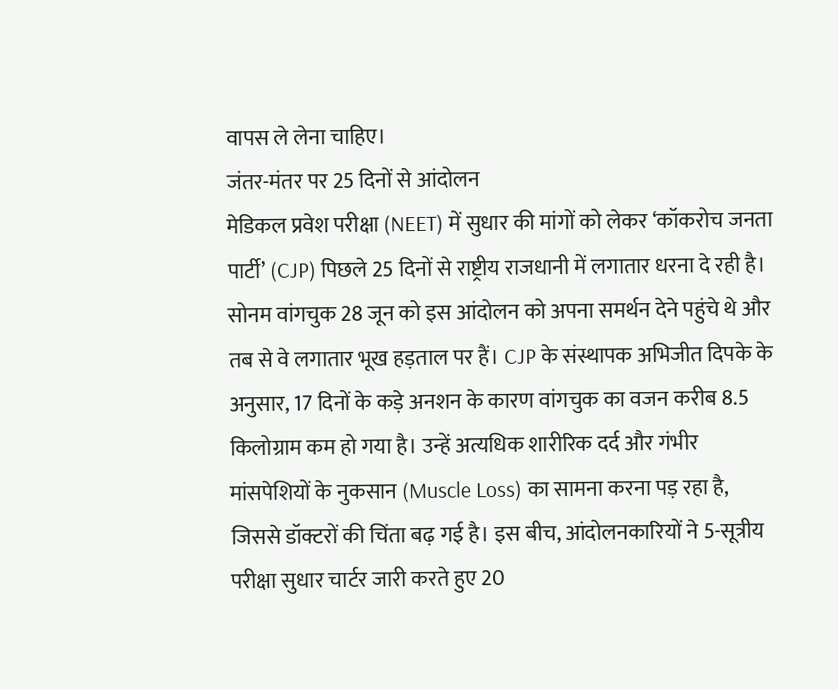वापस ले लेना चाहिए।
जंतर-मंतर पर 25 दिनों से आंदोलन
मेडिकल प्रवेश परीक्षा (NEET) में सुधार की मांगों को लेकर ‘कॉकरोच जनता पार्टी’ (CJP) पिछले 25 दिनों से राष्ट्रीय राजधानी में लगातार धरना दे रही है। सोनम वांगचुक 28 जून को इस आंदोलन को अपना समर्थन देने पहुंचे थे और तब से वे लगातार भूख हड़ताल पर हैं। CJP के संस्थापक अभिजीत दिपके के अनुसार, 17 दिनों के कड़े अनशन के कारण वांगचुक का वजन करीब 8.5 किलोग्राम कम हो गया है। उन्हें अत्यधिक शारीरिक दर्द और गंभीर मांसपेशियों के नुकसान (Muscle Loss) का सामना करना पड़ रहा है, जिससे डॉक्टरों की चिंता बढ़ गई है। इस बीच, आंदोलनकारियों ने 5-सूत्रीय परीक्षा सुधार चार्टर जारी करते हुए 20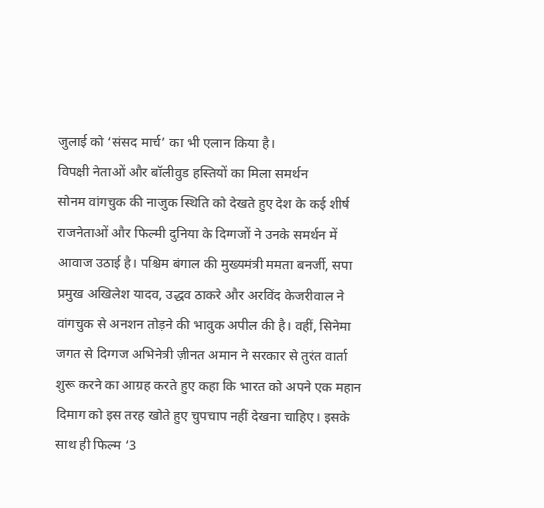जुलाई को ‘संसद मार्च’ का भी एलान किया है।
विपक्षी नेताओं और बॉलीवुड हस्तियों का मिला समर्थन
सोनम वांगचुक की नाजुक स्थिति को देखते हुए देश के कई शीर्ष राजनेताओं और फिल्मी दुनिया के दिग्गजों ने उनके समर्थन में आवाज उठाई है। पश्चिम बंगाल की मुख्यमंत्री ममता बनर्जी, सपा प्रमुख अखिलेश यादव, उद्धव ठाकरे और अरविंद केजरीवाल ने वांगचुक से अनशन तोड़ने की भावुक अपील की है। वहीं, सिनेमा जगत से दिग्गज अभिनेत्री ज़ीनत अमान ने सरकार से तुरंत वार्ता शुरू करने का आग्रह करते हुए कहा कि भारत को अपने एक महान दिमाग को इस तरह खोते हुए चुपचाप नहीं देखना चाहिए। इसके साथ ही फिल्म ‘3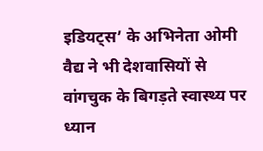इडियट्स’ के अभिनेता ओमी वैद्य ने भी देशवासियों से वांगचुक के बिगड़ते स्वास्थ्य पर ध्यान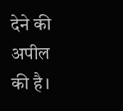देने की अपील की है।